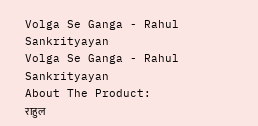Volga Se Ganga - Rahul Sankrityayan
Volga Se Ganga - Rahul Sankrityayan
About The Product:
राहुल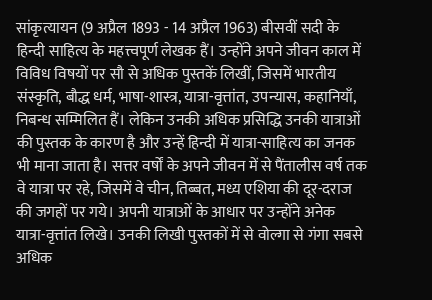सांकृत्यायन (9 अप्रैल 1893 - 14 अप्रैल 1963) बीसवीं सदी के हिन्दी साहित्य के महत्त्वपूर्ण लेखक हैं। उन्होंने अपने जीवन काल में विविध विषयों पर सौ से अधिक पुस्तकें लिखीं, जिसमें भारतीय संस्कृति, बौद्ध धर्म, भाषा-शास्त्र, यात्रा-वृत्तांत, उपन्यास, कहानियाँ, निबन्ध सम्मिलित हैं। लेकिन उनकी अधिक प्रसिद्धि उनकी यात्राओं की पुस्तक के कारण है और उन्हें हिन्दी में यात्रा-साहित्य का जनक भी माना जाता है। सत्तर वर्षों के अपने जीवन में से पैंतालीस वर्ष तक वे यात्रा पर रहे, जिसमें वे चीन, तिब्बत, मध्य एशिया की दूर-दराज की जगहों पर गये। अपनी यात्राओं के आधार पर उन्होंने अनेक यात्रा-वृत्तांत लिखे। उनकी लिखी पुस्तकों में से वोल्गा से गंगा सबसे अधिक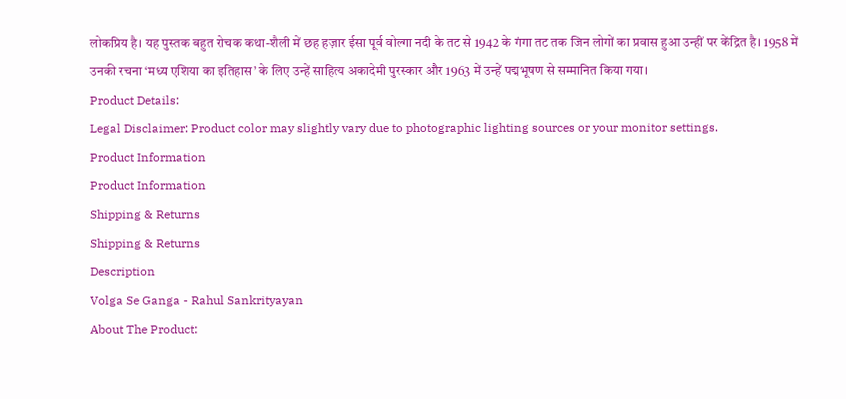लोकप्रिय है। यह पुस्तक बहुत रोचक कथा-शैली में छह हज़ार ईसा पूर्व वोल्गा नदी के तट से 1942 के गंगा तट तक जिन लोगों का प्रवास हुआ उन्हीं पर केंद्रित है। 1958 में उनकी रचना ‘मध्य एशिया का इतिहास’ के लिए उन्हें साहित्य अकादेमी पुरस्कार और 1963 में उन्हें पद्मभूषण से सम्मानित किया गया।
Product Details:
Legal Disclaimer: Product color may slightly vary due to photographic lighting sources or your monitor settings.
Product Information
Product Information
Shipping & Returns
Shipping & Returns
Description
Volga Se Ganga - Rahul Sankrityayan
About The Product: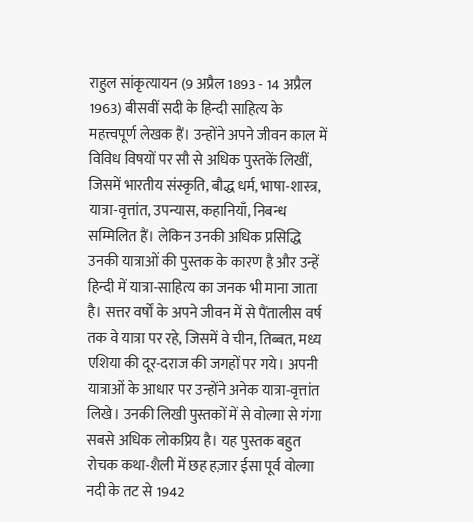राहुल सांकृत्यायन (9 अप्रैल 1893 - 14 अप्रैल 1963) बीसवीं सदी के हिन्दी साहित्य के महत्त्वपूर्ण लेखक हैं। उन्होंने अपने जीवन काल में विविध विषयों पर सौ से अधिक पुस्तकें लिखीं, जिसमें भारतीय संस्कृति, बौद्ध धर्म, भाषा-शास्त्र, यात्रा-वृत्तांत, उपन्यास, कहानियाँ, निबन्ध सम्मिलित हैं। लेकिन उनकी अधिक प्रसिद्धि उनकी यात्राओं की पुस्तक के कारण है और उन्हें हिन्दी में यात्रा-साहित्य का जनक भी माना जाता है। सत्तर वर्षों के अपने जीवन में से पैंतालीस वर्ष तक वे यात्रा पर रहे, जिसमें वे चीन, तिब्बत, मध्य एशिया की दूर-दराज की जगहों पर गये। अपनी यात्राओं के आधार पर उन्होंने अनेक यात्रा-वृत्तांत लिखे। उनकी लिखी पुस्तकों में से वोल्गा से गंगा सबसे अधिक लोकप्रिय है। यह पुस्तक बहुत रोचक कथा-शैली में छह हज़ार ईसा पूर्व वोल्गा नदी के तट से 1942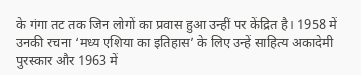के गंगा तट तक जिन लोगों का प्रवास हुआ उन्हीं पर केंद्रित है। 1958 में उनकी रचना ‘मध्य एशिया का इतिहास’ के लिए उन्हें साहित्य अकादेमी पुरस्कार और 1963 में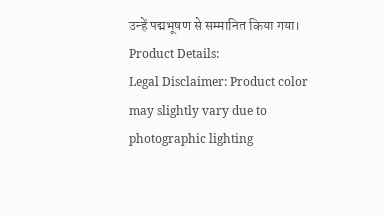उन्हें पद्मभूषण से सम्मानित किया गया।
Product Details:
Legal Disclaimer: Product color may slightly vary due to photographic lighting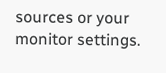sources or your monitor settings.